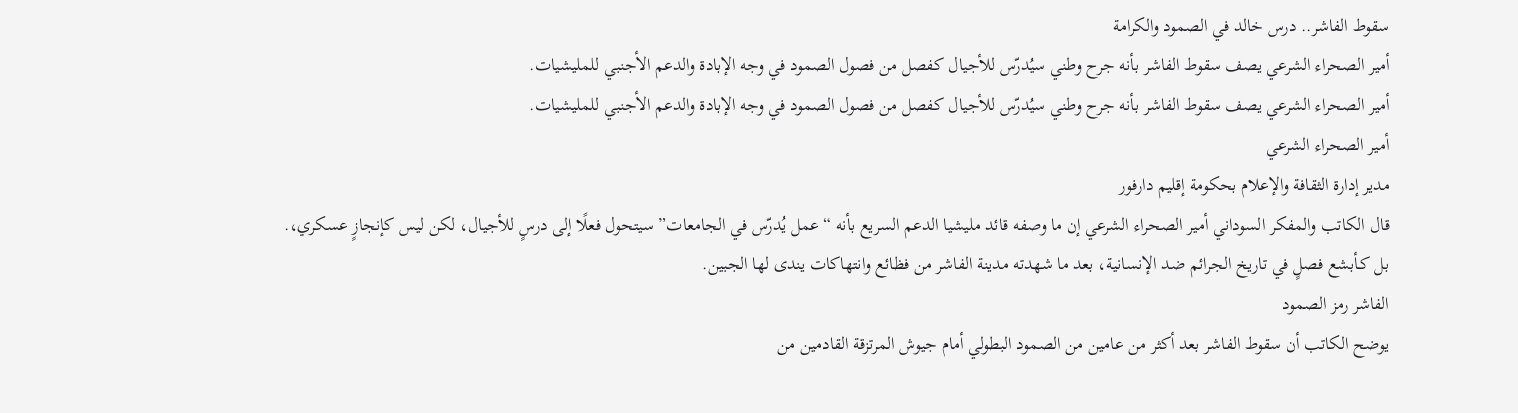سقوط الفاشر.. درس خالد في الصمود والكرامة
أمير الصحراء الشرعي يصف سقوط الفاشر بأنه جرح وطني سيُدرّس للأجيال كفصل من فصول الصمود في وجه الإبادة والدعم الأجنبي للمليشيات.
أمير الصحراء الشرعي يصف سقوط الفاشر بأنه جرح وطني سيُدرّس للأجيال كفصل من فصول الصمود في وجه الإبادة والدعم الأجنبي للمليشيات.
أمير الصحراء الشرعي
مدير إدارة الثقافة والإعلام بحكومة إقليم دارفور
قال الكاتب والمفكر السوداني أمير الصحراء الشرعي إن ما وصفه قائد مليشيا الدعم السريع بأنه “عمل يُدرّس في الجامعات” سيتحول فعلًا إلى درسٍ للأجيال، لكن ليس كإنجازٍ عسكري،.
بل كـأبشع فصلٍ في تاريخ الجرائم ضد الإنسانية، بعد ما شهدته مدينة الفاشر من فظائع وانتهاكات يندى لها الجبين.
الفاشر رمز الصمود
يوضح الكاتب أن سقوط الفاشر بعد أكثر من عامين من الصمود البطولي أمام جيوش المرتزقة القادمين من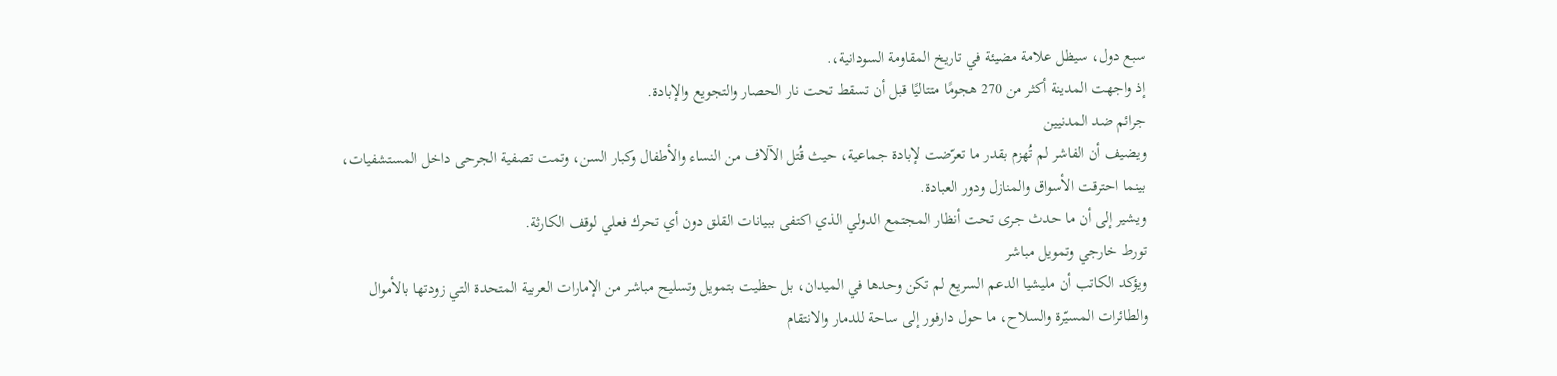سبع دول، سيظل علامة مضيئة في تاريخ المقاومة السودانية،.
إذ واجهت المدينة أكثر من 270 هجومًا متتاليًا قبل أن تسقط تحت نار الحصار والتجويع والإبادة.
جرائم ضد المدنيين
ويضيف أن الفاشر لم تُهزم بقدر ما تعرّضت لإبادة جماعية، حيث قُتل الآلاف من النساء والأطفال وكبار السن، وتمت تصفية الجرحى داخل المستشفيات، بينما احترقت الأسواق والمنازل ودور العبادة.
ويشير إلى أن ما حدث جرى تحت أنظار المجتمع الدولي الذي اكتفى ببيانات القلق دون أي تحرك فعلي لوقف الكارثة.
تورط خارجي وتمويل مباشر
ويؤكد الكاتب أن مليشيا الدعم السريع لم تكن وحدها في الميدان، بل حظيت بتمويل وتسليح مباشر من الإمارات العربية المتحدة التي زودتها بالأموال والطائرات المسيّرة والسلاح، ما حول دارفور إلى ساحة للدمار والانتقام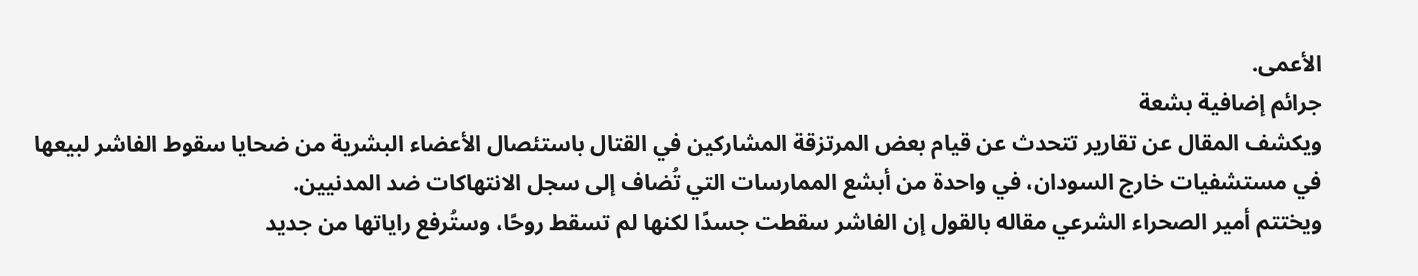الأعمى.
جرائم إضافية بشعة
ويكشف المقال عن تقارير تتحدث عن قيام بعض المرتزقة المشاركين في القتال باستئصال الأعضاء البشرية من ضحايا سقوط الفاشر لبيعها في مستشفيات خارج السودان، في واحدة من أبشع الممارسات التي تُضاف إلى سجل الانتهاكات ضد المدنيين.
ويختتم أمير الصحراء الشرعي مقاله بالقول إن الفاشر سقطت جسدًا لكنها لم تسقط روحًا، وستُرفع راياتها من جديد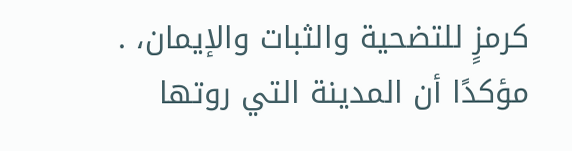كرمزٍ للتضحية والثبات والإيمان، .
مؤكدًا أن المدينة التي روتها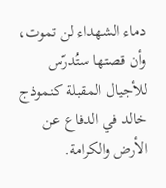دماء الشهداء لن تموت، وأن قصتها ستُدرّس للأجيال المقبلة كنموذج خالد في الدفاع عن الأرض والكرامة.